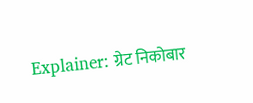Explainer: ग्रेट निकोबार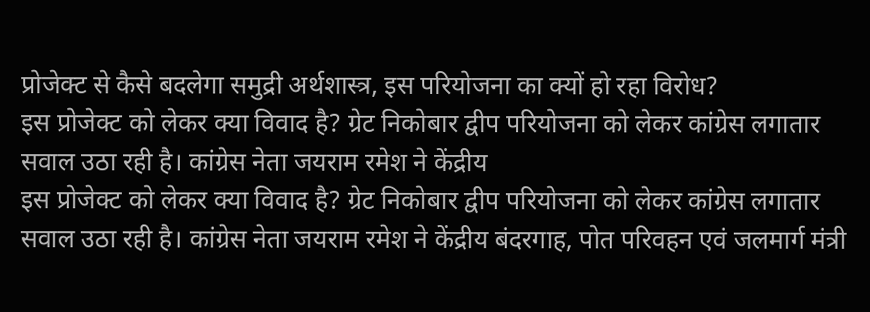प्रोजेक्ट से कैसे बदलेगा समुद्री अर्थशास्त्र, इस परियोजना का क्यों हो रहा विरोध?
इस प्रोजेक्ट को लेकर क्या विवाद है? ग्रेट निकोबार द्वीप परियोजना को लेकर कांग्रेस लगातार सवाल उठा रही है। कांग्रेस नेता जयराम रमेश ने केंद्रीय
इस प्रोजेक्ट को लेकर क्या विवाद है? ग्रेट निकोबार द्वीप परियोजना को लेकर कांग्रेस लगातार सवाल उठा रही है। कांग्रेस नेता जयराम रमेश ने केंद्रीय बंदरगाह, पोत परिवहन एवं जलमार्ग मंत्री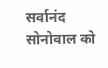सर्वानंद सोनोवाल को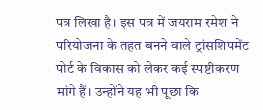पत्र लिखा है। इस पत्र में जयराम रमेश ने परियोजना के तहत बनने वाले ट्रांसशिपमेंट पोर्ट के विकास को लेकर कई स्पष्टीकरण मांगे हैं। उन्होंने यह भी पूछा कि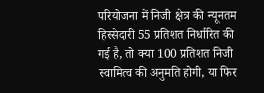परियोजना में निजी क्षेत्र की न्यूनतम हिस्सेदारी 55 प्रतिशत निर्धारित की गई है, तो क्या 100 प्रतिशत निजी स्वामित्व की अनुमति होगी, या फिर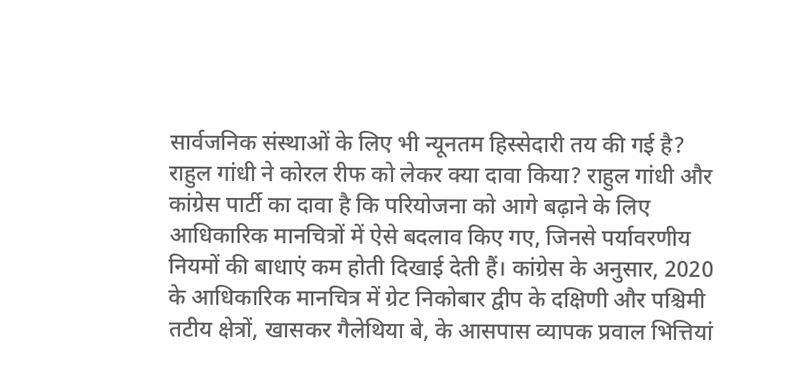सार्वजनिक संस्थाओं के लिए भी न्यूनतम हिस्सेदारी तय की गई है?
राहुल गांधी ने कोरल रीफ को लेकर क्या दावा किया? राहुल गांधी और कांग्रेस पार्टी का दावा है कि परियोजना को आगे बढ़ाने के लिए आधिकारिक मानचित्रों में ऐसे बदलाव किए गए, जिनसे पर्यावरणीय नियमों की बाधाएं कम होती दिखाई देती हैं। कांग्रेस के अनुसार, 2020 के आधिकारिक मानचित्र में ग्रेट निकोबार द्वीप के दक्षिणी और पश्चिमी तटीय क्षेत्रों, खासकर गैलेथिया बे, के आसपास व्यापक प्रवाल भित्तियां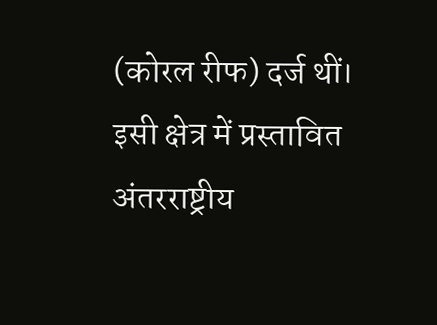(कोरल रीफ) दर्ज थीं। इसी क्षेत्र में प्रस्तावित अंतरराष्ट्रीय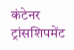कंटेनर ट्रांसशिपमेंट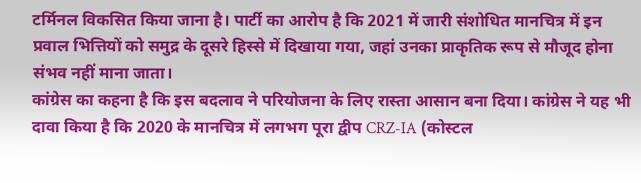टर्मिनल विकसित किया जाना है। पार्टी का आरोप है कि 2021 में जारी संशोधित मानचित्र में इन प्रवाल भित्तियों को समुद्र के दूसरे हिस्से में दिखाया गया, जहां उनका प्राकृतिक रूप से मौजूद होना संभव नहीं माना जाता।
कांग्रेस का कहना है कि इस बदलाव ने परियोजना के लिए रास्ता आसान बना दिया। कांग्रेस ने यह भी दावा किया है कि 2020 के मानचित्र में लगभग पूरा द्वीप CRZ-IA (कोस्टल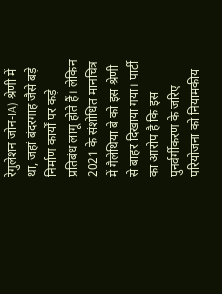रेगुलेशन जोन-IA) श्रेणी में था, जहां बंदरगाह जैसे बड़े निर्माण कार्यों पर कड़े प्रतिबंध लागू होते हैं। लेकिन 2021 के संशोधित मानचित्र में गैलेथिया बे को इस श्रेणी से बाहर दिखाया गया। पार्टी का आरोप है कि इस पुनर्वर्गीकरण के जरिए परियोजना को नियामकीय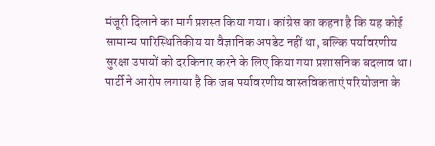मंजूरी दिलाने का मार्ग प्रशस्त किया गया। कांग्रेस का कहना है कि यह कोई सामान्य पारिस्थितिकीय या वैज्ञानिक अपडेट नहीं था, बल्कि पर्यावरणीय सुरक्षा उपायों को दरकिनार करने के लिए किया गया प्रशासनिक बदलाव था।
पार्टी ने आरोप लगाया है कि जब पर्यावरणीय वास्तविकताएं परियोजना के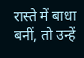रास्ते में बाधा बनीं, तो उन्हें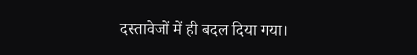दस्तावेजों में ही बदल दिया गया।